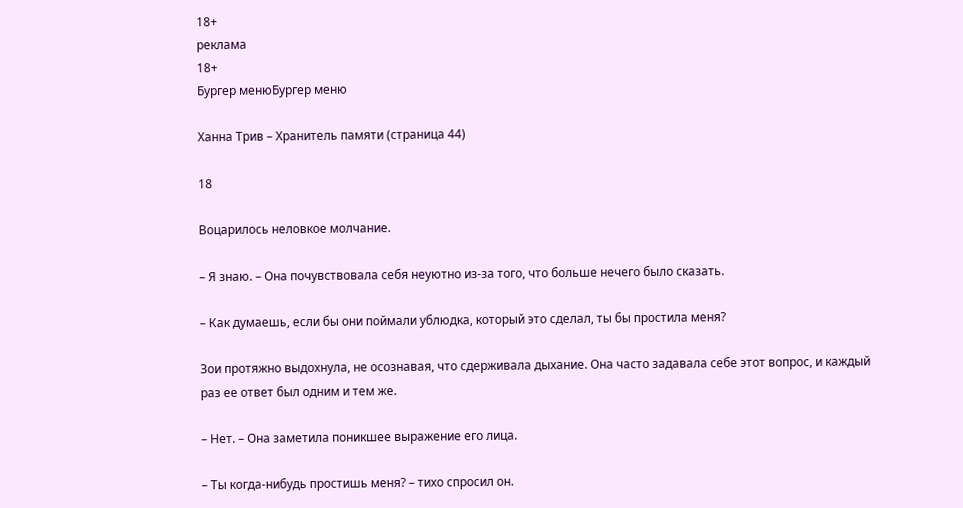18+
реклама
18+
Бургер менюБургер меню

Ханна Трив – Хранитель памяти (страница 44)

18

Воцарилось неловкое молчание.

– Я знаю. – Она почувствовала себя неуютно из-за того, что больше нечего было сказать.

– Как думаешь, если бы они поймали ублюдка, который это сделал, ты бы простила меня?

Зои протяжно выдохнула, не осознавая, что сдерживала дыхание. Она часто задавала себе этот вопрос, и каждый раз ее ответ был одним и тем же.

– Нет. – Она заметила поникшее выражение его лица.

– Ты когда-нибудь простишь меня? – тихо спросил он.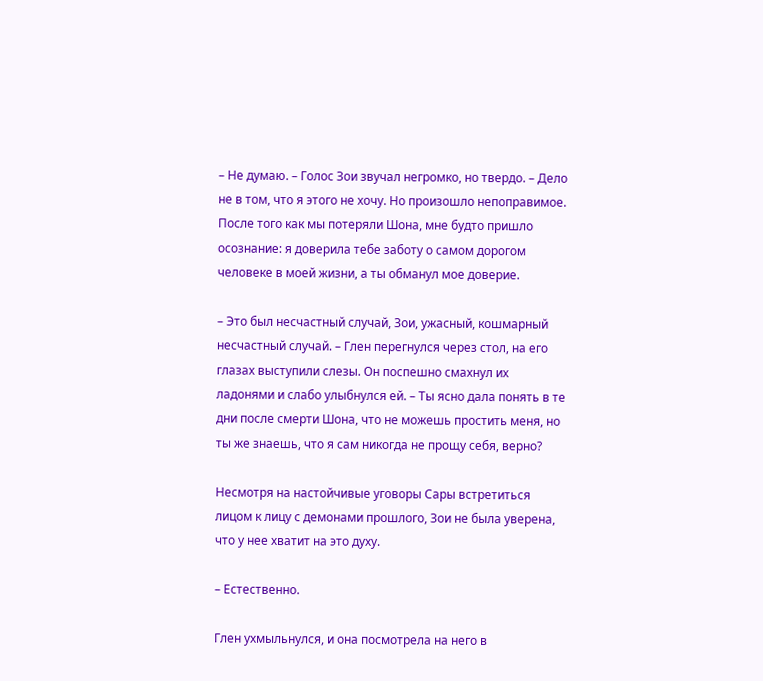– Не думаю. – Голос Зои звучал негромко, но твердо. – Дело не в том, что я этого не хочу. Но произошло непоправимое. После того как мы потеряли Шона, мне будто пришло осознание: я доверила тебе заботу о самом дорогом человеке в моей жизни, а ты обманул мое доверие.

– Это был несчастный случай, Зои, ужасный, кошмарный несчастный случай. – Глен перегнулся через стол, на его глазах выступили слезы. Он поспешно смахнул их ладонями и слабо улыбнулся ей. – Ты ясно дала понять в те дни после смерти Шона, что не можешь простить меня, но ты же знаешь, что я сам никогда не прощу себя, верно?

Несмотря на настойчивые уговоры Сары встретиться лицом к лицу с демонами прошлого, Зои не была уверена, что у нее хватит на это духу.

– Естественно.

Глен ухмыльнулся, и она посмотрела на него в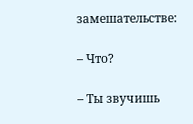замешательстве:

– Что?

– Ты звучишь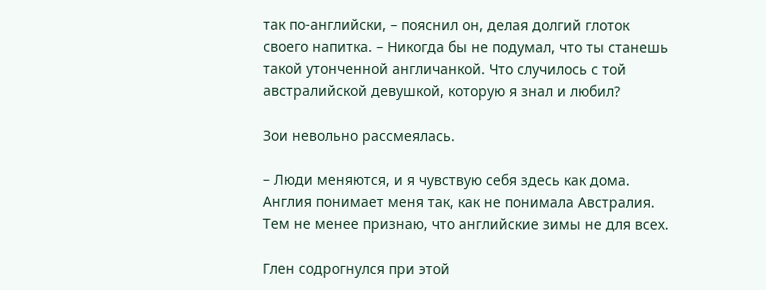так по-английски, – пояснил он, делая долгий глоток своего напитка. – Никогда бы не подумал, что ты станешь такой утонченной англичанкой. Что случилось с той австралийской девушкой, которую я знал и любил?

Зои невольно рассмеялась.

– Люди меняются, и я чувствую себя здесь как дома. Англия понимает меня так, как не понимала Австралия. Тем не менее признаю, что английские зимы не для всех.

Глен содрогнулся при этой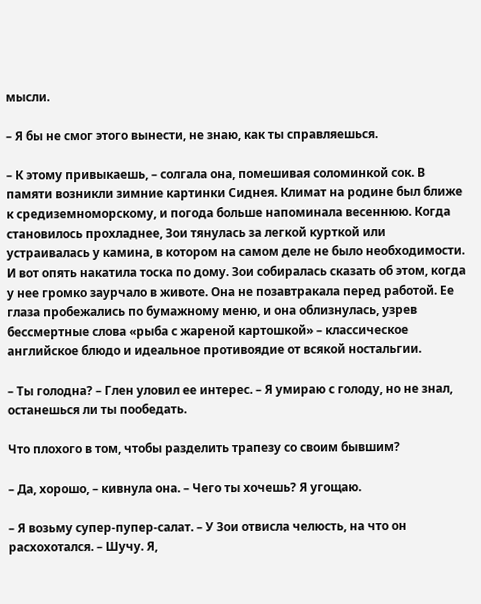мысли.

– Я бы не смог этого вынести, не знаю, как ты справляешься.

– К этому привыкаешь, – солгала она, помешивая соломинкой сок. В памяти возникли зимние картинки Сиднея. Климат на родине был ближе к средиземноморскому, и погода больше напоминала весеннюю. Когда становилось прохладнее, Зои тянулась за легкой курткой или устраивалась у камина, в котором на самом деле не было необходимости. И вот опять накатила тоска по дому. Зои собиралась сказать об этом, когда у нее громко заурчало в животе. Она не позавтракала перед работой. Ее глаза пробежались по бумажному меню, и она облизнулась, узрев бессмертные слова «рыба с жареной картошкой» – классическое английское блюдо и идеальное противоядие от всякой ностальгии.

– Ты голодна? – Глен уловил ее интерес. – Я умираю с голоду, но не знал, останешься ли ты пообедать.

Что плохого в том, чтобы разделить трапезу со своим бывшим?

– Да, хорошо, – кивнула она. – Чего ты хочешь? Я угощаю.

– Я возьму супер-пупер-салат. – У Зои отвисла челюсть, на что он расхохотался. – Шучу. Я,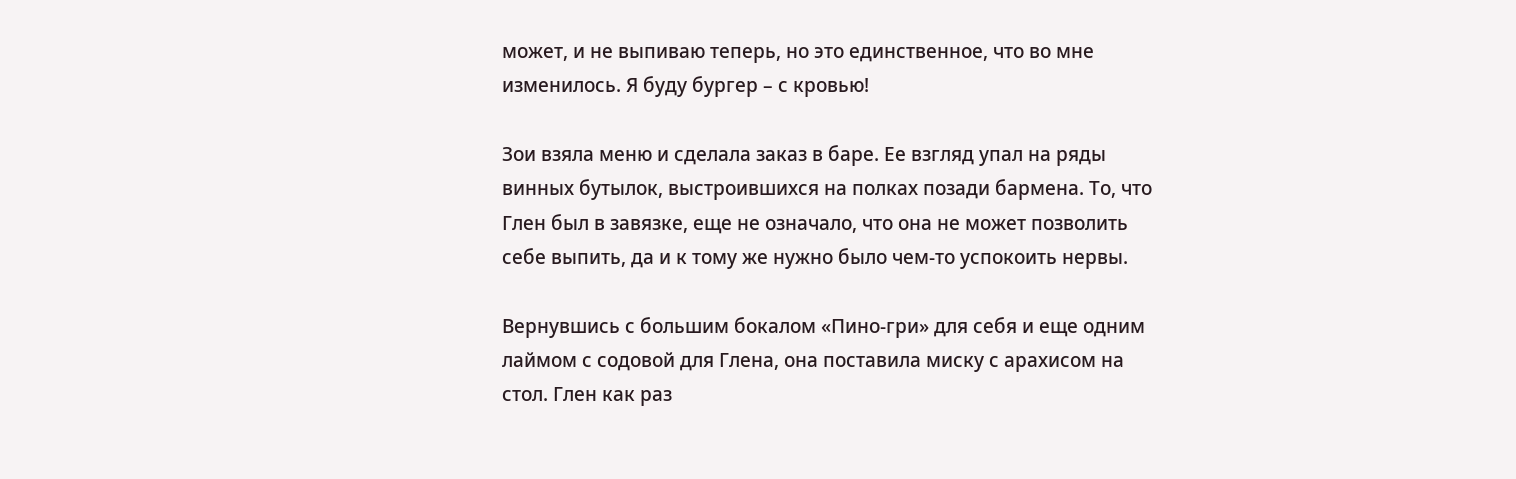может, и не выпиваю теперь, но это единственное, что во мне изменилось. Я буду бургер – с кровью!

Зои взяла меню и сделала заказ в баре. Ее взгляд упал на ряды винных бутылок, выстроившихся на полках позади бармена. То, что Глен был в завязке, еще не означало, что она не может позволить себе выпить, да и к тому же нужно было чем-то успокоить нервы.

Вернувшись с большим бокалом «Пино-гри» для себя и еще одним лаймом с содовой для Глена, она поставила миску с арахисом на стол. Глен как раз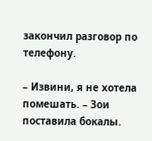закончил разговор по телефону.

– Извини, я не хотела помешать. – Зои поставила бокалы.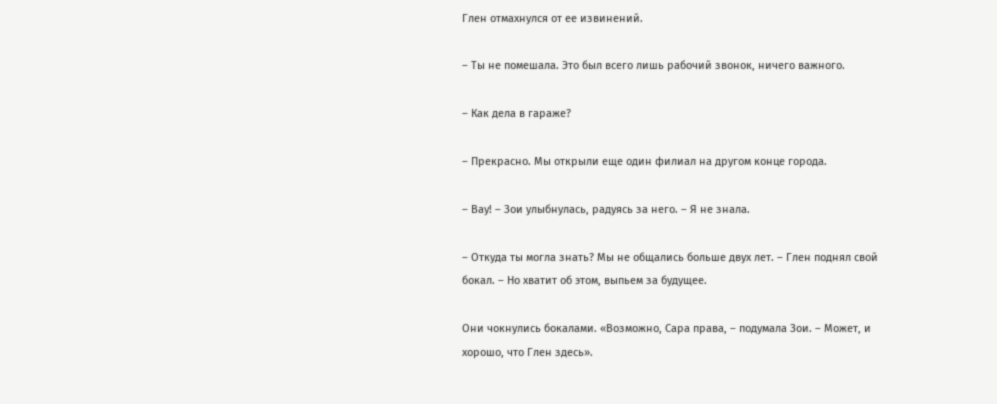Глен отмахнулся от ее извинений.

– Ты не помешала. Это был всего лишь рабочий звонок, ничего важного.

– Как дела в гараже?

– Прекрасно. Мы открыли еще один филиал на другом конце города.

– Вау! – Зои улыбнулась, радуясь за него. – Я не знала.

– Откуда ты могла знать? Мы не общались больше двух лет. – Глен поднял свой бокал. – Но хватит об этом, выпьем за будущее.

Они чокнулись бокалами. «Возможно, Сара права, – подумала Зои. – Может, и хорошо, что Глен здесь».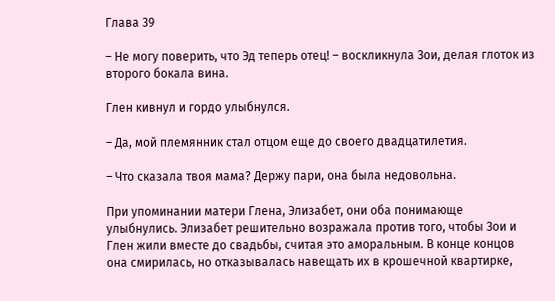Глава 39

– Не могу поверить, что Эд теперь отец! – воскликнула Зои, делая глоток из второго бокала вина.

Глен кивнул и гордо улыбнулся.

– Да, мой племянник стал отцом еще до своего двадцатилетия.

– Что сказала твоя мама? Держу пари, она была недовольна.

При упоминании матери Глена, Элизабет, они оба понимающе улыбнулись. Элизабет решительно возражала против того, чтобы Зои и Глен жили вместе до свадьбы, считая это аморальным. В конце концов она смирилась, но отказывалась навещать их в крошечной квартирке,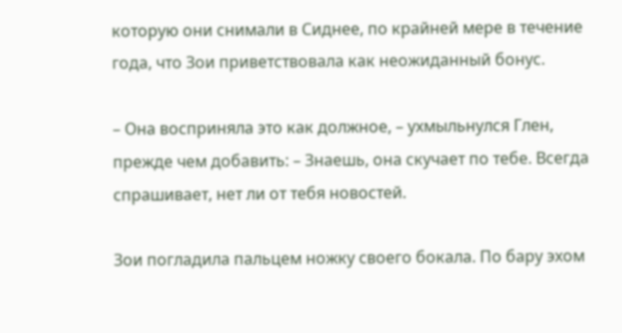которую они снимали в Сиднее, по крайней мере в течение года, что Зои приветствовала как неожиданный бонус.

– Она восприняла это как должное, – ухмыльнулся Глен, прежде чем добавить: – Знаешь, она скучает по тебе. Всегда спрашивает, нет ли от тебя новостей.

Зои погладила пальцем ножку своего бокала. По бару эхом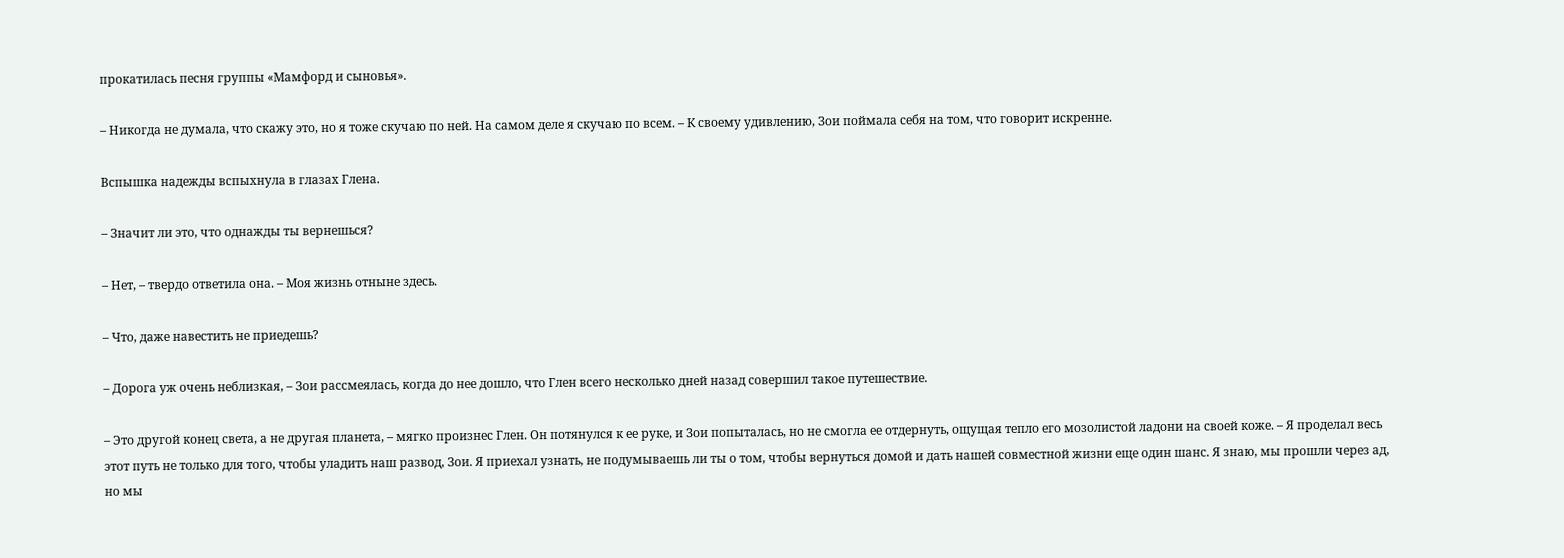прокатилась песня группы «Мамфорд и сыновья».

– Никогда не думала, что скажу это, но я тоже скучаю по ней. На самом деле я скучаю по всем. – К своему удивлению, Зои поймала себя на том, что говорит искренне.

Вспышка надежды вспыхнула в глазах Глена.

– Значит ли это, что однажды ты вернешься?

– Нет, – твердо ответила она. – Моя жизнь отныне здесь.

– Что, даже навестить не приедешь?

– Дорога уж очень неблизкая, – Зои рассмеялась, когда до нее дошло, что Глен всего несколько дней назад совершил такое путешествие.

– Это другой конец света, а не другая планета, – мягко произнес Глен. Он потянулся к ее руке, и Зои попыталась, но не смогла ее отдернуть, ощущая тепло его мозолистой ладони на своей коже. – Я проделал весь этот путь не только для того, чтобы уладить наш развод, Зои. Я приехал узнать, не подумываешь ли ты о том, чтобы вернуться домой и дать нашей совместной жизни еще один шанс. Я знаю, мы прошли через ад, но мы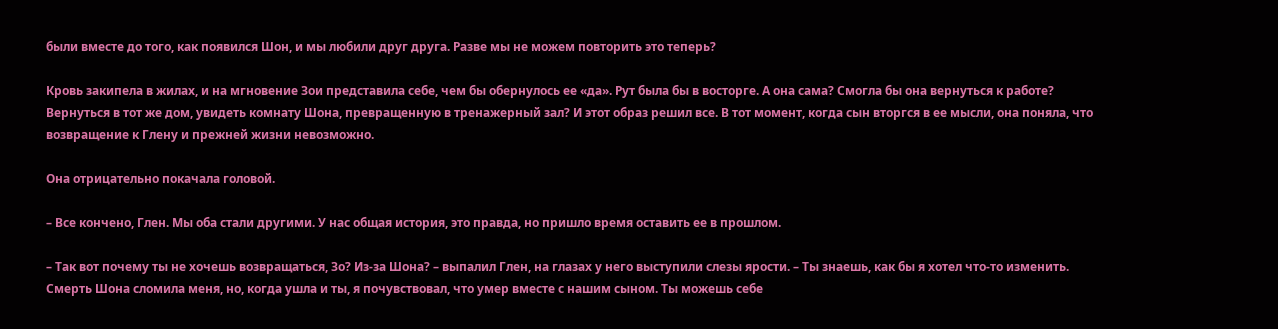были вместе до того, как появился Шон, и мы любили друг друга. Разве мы не можем повторить это теперь?

Кровь закипела в жилах, и на мгновение Зои представила себе, чем бы обернулось ее «да». Рут была бы в восторге. А она сама? Смогла бы она вернуться к работе? Вернуться в тот же дом, увидеть комнату Шона, превращенную в тренажерный зал? И этот образ решил все. В тот момент, когда сын вторгся в ее мысли, она поняла, что возвращение к Глену и прежней жизни невозможно.

Она отрицательно покачала головой.

– Все кончено, Глен. Мы оба стали другими. У нас общая история, это правда, но пришло время оставить ее в прошлом.

– Так вот почему ты не хочешь возвращаться, Зо? Из-за Шона? – выпалил Глен, на глазах у него выступили слезы ярости. – Ты знаешь, как бы я хотел что-то изменить. Смерть Шона сломила меня, но, когда ушла и ты, я почувствовал, что умер вместе с нашим сыном. Ты можешь себе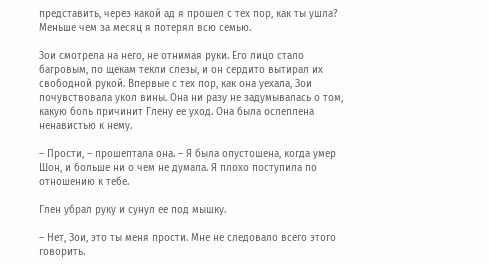представить, через какой ад я прошел с тех пор, как ты ушла? Меньше чем за месяц я потерял всю семью.

Зои смотрела на него, не отнимая руки. Его лицо стало багровым, по щекам текли слезы, и он сердито вытирал их свободной рукой. Впервые с тех пор, как она уехала, Зои почувствовала укол вины. Она ни разу не задумывалась о том, какую боль причинит Глену ее уход. Она была ослеплена ненавистью к нему.

– Прости, – прошептала она. – Я была опустошена, когда умер Шон, и больше ни о чем не думала. Я плохо поступила по отношению к тебе.

Глен убрал руку и сунул ее под мышку.

– Нет, Зои, это ты меня прости. Мне не следовало всего этого говорить.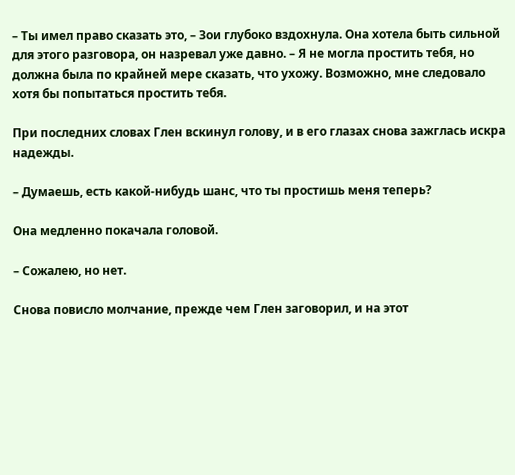– Ты имел право сказать это, – Зои глубоко вздохнула. Она хотела быть сильной для этого разговора, он назревал уже давно. – Я не могла простить тебя, но должна была по крайней мере сказать, что ухожу. Возможно, мне следовало хотя бы попытаться простить тебя.

При последних словах Глен вскинул голову, и в его глазах снова зажглась искра надежды.

– Думаешь, есть какой-нибудь шанс, что ты простишь меня теперь?

Она медленно покачала головой.

– Сожалею, но нет.

Снова повисло молчание, прежде чем Глен заговорил, и на этот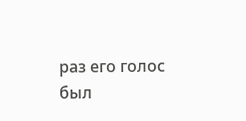раз его голос был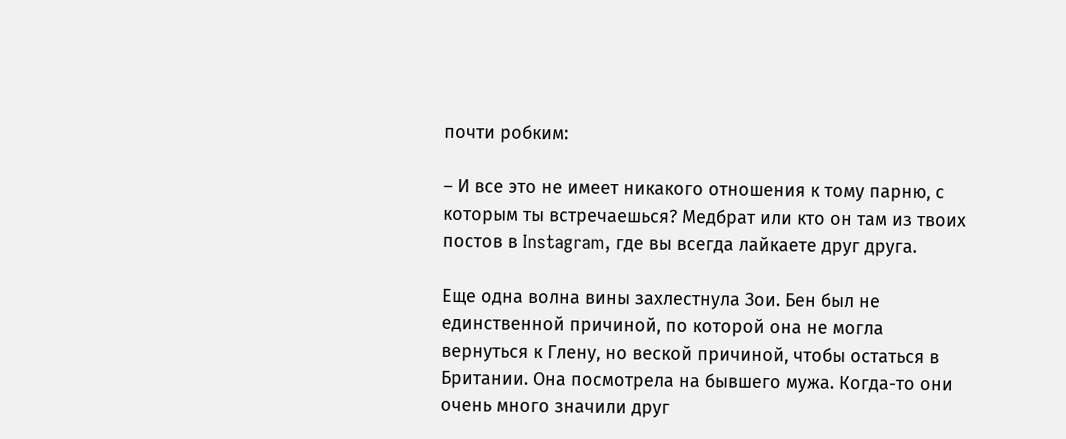почти робким:

– И все это не имеет никакого отношения к тому парню, с которым ты встречаешься? Медбрат или кто он там из твоих постов в Instagram, где вы всегда лайкаете друг друга.

Еще одна волна вины захлестнула Зои. Бен был не единственной причиной, по которой она не могла вернуться к Глену, но веской причиной, чтобы остаться в Британии. Она посмотрела на бывшего мужа. Когда-то они очень много значили друг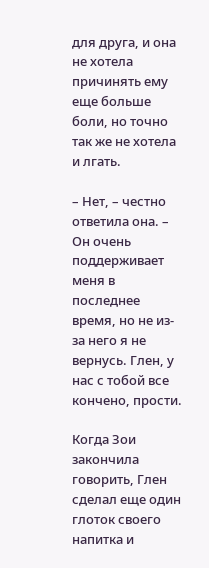для друга, и она не хотела причинять ему еще больше боли, но точно так же не хотела и лгать.

– Нет, – честно ответила она. – Он очень поддерживает меня в последнее время, но не из-за него я не вернусь. Глен, у нас с тобой все кончено, прости.

Когда Зои закончила говорить, Глен сделал еще один глоток своего напитка и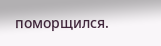поморщился.